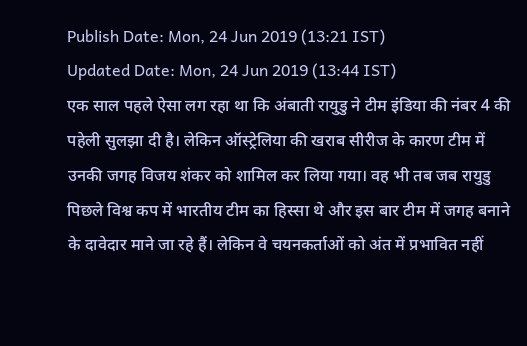Publish Date: Mon, 24 Jun 2019 (13:21 IST)
Updated Date: Mon, 24 Jun 2019 (13:44 IST)
एक साल पहले ऐसा लग रहा था कि अंबाती रायुडु ने टीम इंडिया की नंबर 4 की पहेली सुलझा दी है। लेकिन ऑस्ट्रेलिया की खराब सीरीज के कारण टीम में उनकी जगह विजय शंकर को शामिल कर लिया गया। वह भी तब जब रायुडु पिछले विश्व कप में भारतीय टीम का हिस्सा थे और इस बार टीम में जगह बनाने के दावेदार माने जा रहे हैं। लेकिन वे चयनकर्ताओं को अंत में प्रभावित नहीं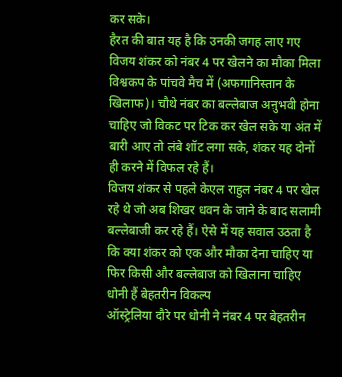कर सके।
हैरत की बात यह है कि उनकी जगह लाए गए विजय शंकर को नंबर 4 पर खेलने का मौका मिला विश्वकप के पांचवे मैच में (अफगानिस्तान के खिलाफ)। चौथे नंबर का बल्लेबाज अऩुभवी होना चाहिए जो विकट पर टिक कर खेल सके या अंत में बारी आए तो लंबे शॉट लगा सके, शंकर यह दोनों ही करने में विफल रहे हैं।
विजय शंकर से पहले केएल राहुल नंबर 4 पर खेल रहे थे जो अब शिखर धवन के जाने के बाद सलामी बल्लेबाजी कर रहे हैं। ऐसे में यह सवाल उठता है कि क्या शंकर को एक और मौका देना चाहिए या फिर किसी और बल्लेबाज को खिलाना चाहिए
धोनी हैं बेहतरीन विकल्प
ऑस्ट्रेलिया दौरे पर धोनी ने नंबर 4 पर बेहतरीन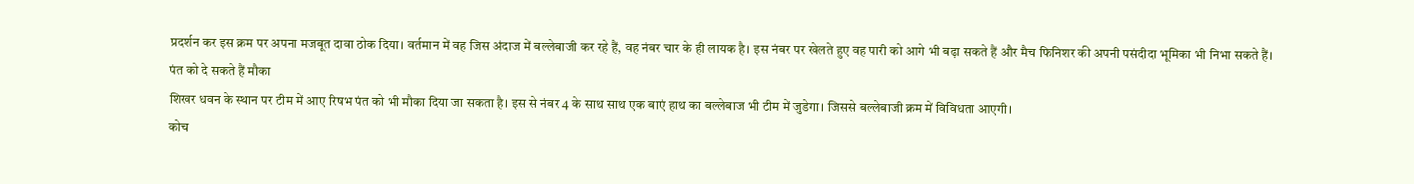प्रदर्शन कर इस क्रम पर अपना मजबूत दावा ठोक दिया। वर्तमान में वह जिस अंदाज में बल्लेबाजी कर रहे हैं, वह नंबर चार के ही लायक है। इस नंबर पर खेलते हुए वह पारी को आगे भी बढ़ा सकते हैं और मैच फिनिशर की अपनी पसंदीदा भूमिका भी निभा सकते हैं।
पंत को दे सकते हैं मौका
शिखर धवन के स्थान पर टीम में आए रिषभ पंत को भी मौका दिया जा सकता है। इस से नंबर 4 के साथ साथ एक बाएं हाथ का बल्लेबाज भी टीम में जुडेगा। जिससे बल्लेबाजी क्रम में विविधता आएगी।
कोच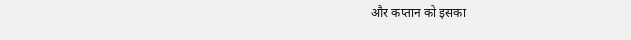और कप्तान को इसका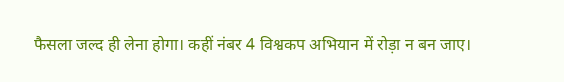फैसला जल्द ही लेना होगा। कहीं नंबर 4 विश्वकप अभियान में रोड़ा न बन जाए।